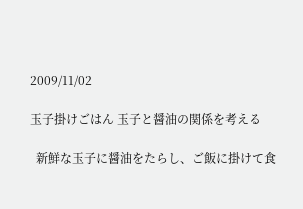2009/11/02

玉子掛けごはん 玉子と醤油の関係を考える

  新鮮な玉子に醤油をたらし、ご飯に掛けて食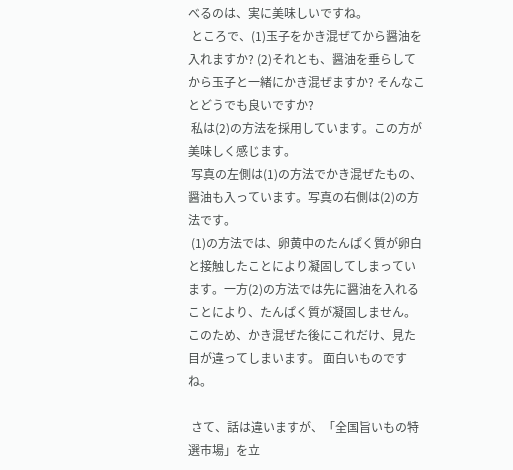べるのは、実に美味しいですね。
 ところで、(1)玉子をかき混ぜてから醤油を入れますか? (2)それとも、醤油を垂らしてから玉子と一緒にかき混ぜますか? そんなことどうでも良いですか?
 私は(2)の方法を採用しています。この方が美味しく感じます。
 写真の左側は(1)の方法でかき混ぜたもの、醤油も入っています。写真の右側は(2)の方法です。
 (1)の方法では、卵黄中のたんぱく質が卵白と接触したことにより凝固してしまっています。一方(2)の方法では先に醤油を入れることにより、たんぱく質が凝固しません。このため、かき混ぜた後にこれだけ、見た目が違ってしまいます。 面白いものですね。

 さて、話は違いますが、「全国旨いもの特選市場」を立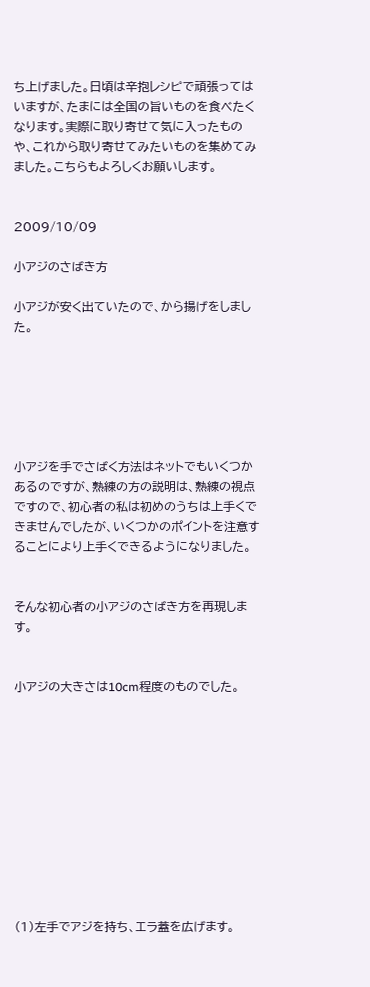ち上げました。日頃は辛抱レシピで頑張ってはいますが、たまには全国の旨いものを食べたくなります。実際に取り寄せて気に入ったものや、これから取り寄せてみたいものを集めてみました。こちらもよろしくお願いします。


2009/10/09

小アジのさばき方

小アジが安く出ていたので、から揚げをしました。






小アジを手でさばく方法はネットでもいくつかあるのですが、熟練の方の説明は、熟練の視点ですので、初心者の私は初めのうちは上手くできませんでしたが、いくつかのポイントを注意することにより上手くできるようになりました。


そんな初心者の小アジのさばき方を再現します。


小アジの大きさは10cm程度のものでした。











(1)左手でアジを持ち、エラ蓋を広げます。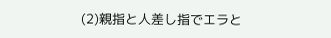(2)親指と人差し指でエラと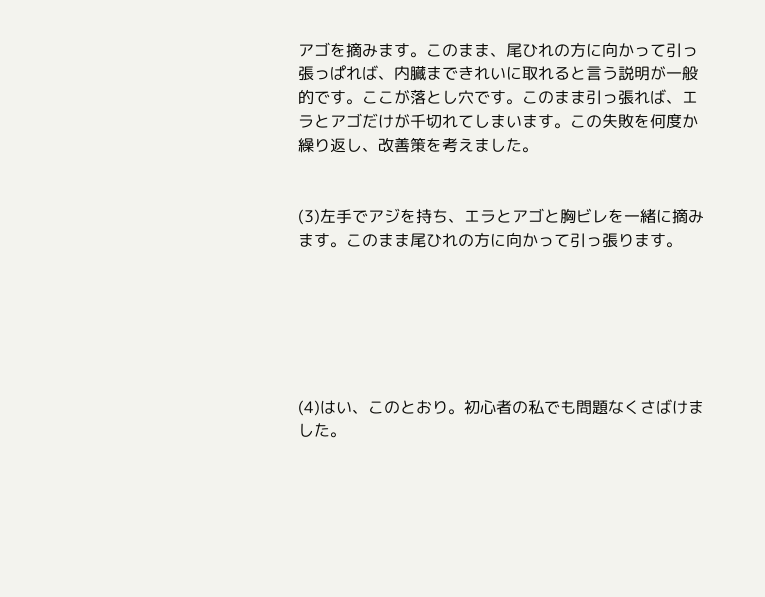アゴを摘みます。このまま、尾ひれの方に向かって引っ張っぱれば、内臓まできれいに取れると言う説明が一般的です。ここが落とし穴です。このまま引っ張れば、エラとアゴだけが千切れてしまいます。この失敗を何度か繰り返し、改善策を考えました。


(3)左手でアジを持ち、エラとアゴと胸ビレを一緒に摘みます。このまま尾ひれの方に向かって引っ張ります。






(4)はい、このとおり。初心者の私でも問題なくさばけました。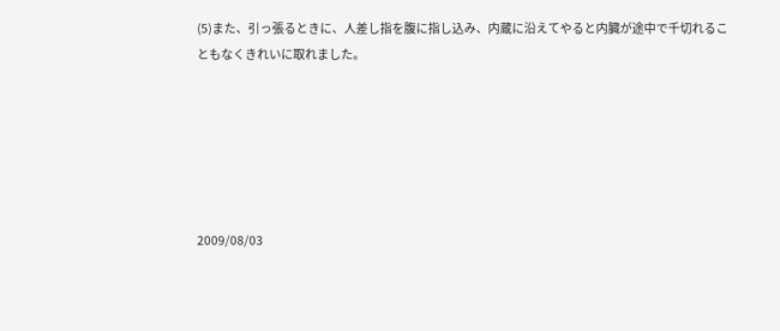(5)また、引っ張るときに、人差し指を腹に指し込み、内蔵に沿えてやると内臓が途中で千切れることもなくきれいに取れました。






2009/08/03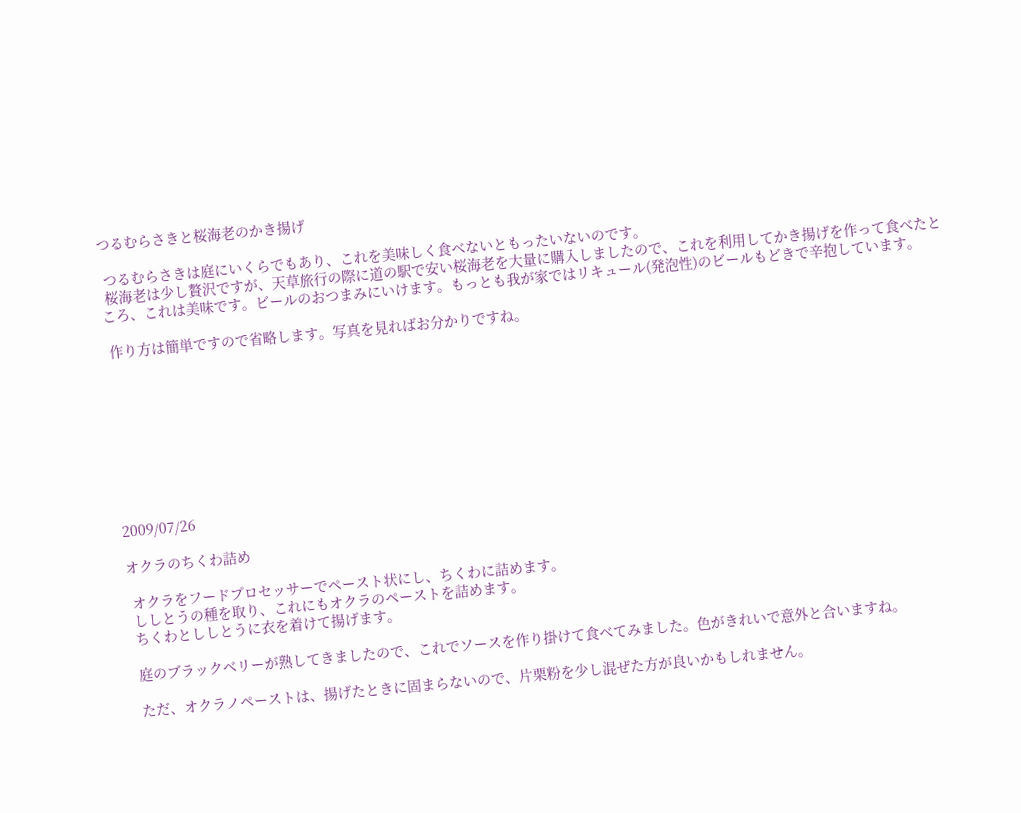つるむらさきと桜海老のかき揚げ

 つるむらさきは庭にいくらでもあり、これを美味しく食べないともったいないのです。
 桜海老は少し贅沢ですが、天草旅行の際に道の駅で安い桜海老を大量に購入しましたので、これを利用してかき揚げを作って食べたところ、これは美味です。ビールのおつまみにいけます。もっとも我が家ではリキュール(発泡性)のビールもどきで辛抱しています。

 作り方は簡単ですので省略します。写真を見ればお分かりですね。









2009/07/26

オクラのちくわ詰め

 オクラをフードプロセッサーでペースト状にし、ちくわに詰めます。
 ししとうの種を取り、これにもオクラのペーストを詰めます。
 ちくわとししとうに衣を着けて揚げます。

 庭のブラックベリーが熟してきましたので、これでソースを作り掛けて食べてみました。色がきれいで意外と合いますね。

 ただ、オクラノペーストは、揚げたときに固まらないので、片栗粉を少し混ぜた方が良いかもしれません。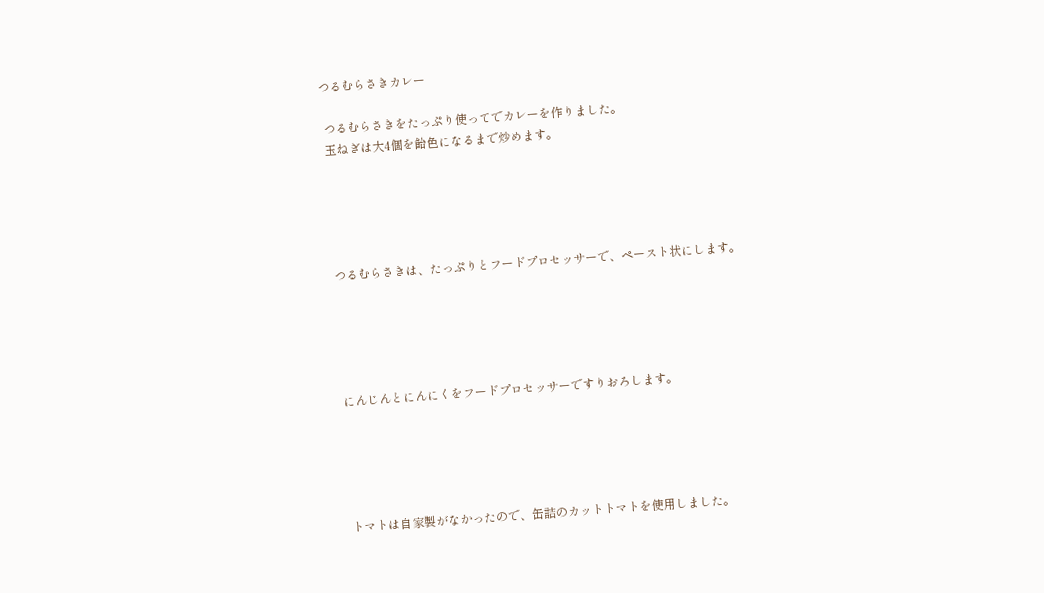つるむらさきカレー

 つるむらさきをたっぷり使ってでカレーを作りました。
 玉ねぎは大4個を飴色になるまで炒めます。





 つるむらさきは、たっぷりとフードプロセッサーで、ペースト状にします。





 にんじんとにんにくをフードプロセッサーですりおろします。





 トマトは自家製がなかったので、缶詰のカットトマトを使用しました。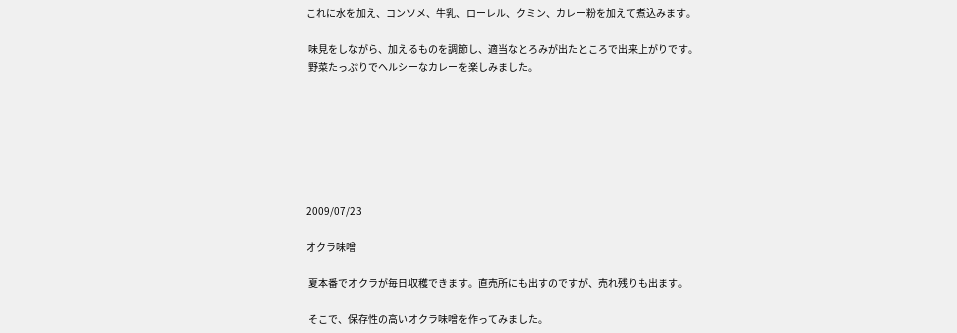これに水を加え、コンソメ、牛乳、ローレル、クミン、カレー粉を加えて煮込みます。

 味見をしながら、加えるものを調節し、適当なとろみが出たところで出来上がりです。
 野菜たっぷりでヘルシーなカレーを楽しみました。







2009/07/23

オクラ味噌

 夏本番でオクラが毎日収穫できます。直売所にも出すのですが、売れ残りも出ます。

 そこで、保存性の高いオクラ味噌を作ってみました。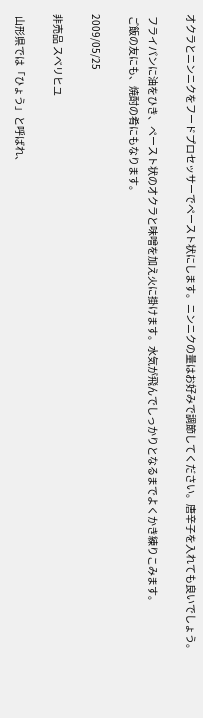オクラとニンニクをフードプロセッサーでペースト状にします。ニンニクの量はお好みで調節してください。唐辛子を入れても良いでしょう。

 フライパンに油をひき、ペースト状のオクラと味噌を加え火に掛けます。水気が飛んでしっかりとなるまでよくかき練りこみます。
 ご飯の友にも、焼酎の肴にもなります。

2009/05/25

非売品 スベリヒユ

 山形県では「ひょう」と呼ばれ、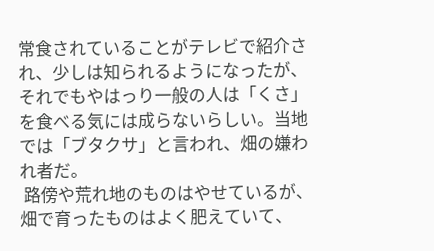常食されていることがテレビで紹介され、少しは知られるようになったが、それでもやはっり一般の人は「くさ」を食べる気には成らないらしい。当地では「ブタクサ」と言われ、畑の嫌われ者だ。
 路傍や荒れ地のものはやせているが、畑で育ったものはよく肥えていて、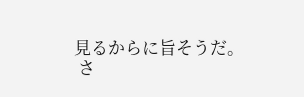見るからに旨そうだ。
 さ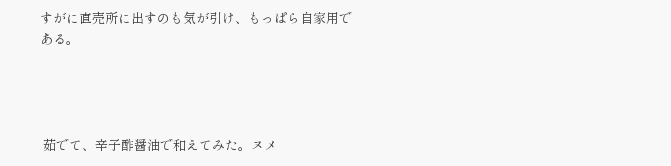すがに直売所に出すのも気が引け、もっぱら自家用である。




 茹でて、辛子酢醤油で和えてみた。ヌメ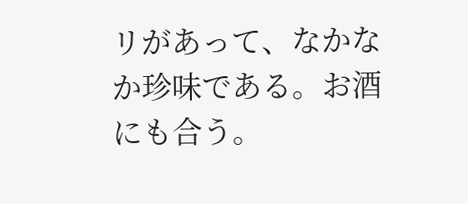リがあって、なかなか珍味である。お酒にも合う。